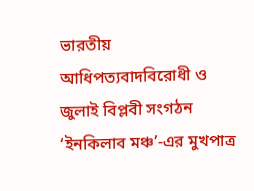ভারতীয় আধিপত্যবাদবিরোধী ও জুলাই বিপ্লবী সংগঠন ‘ইনকিলাব মঞ্চ’-এর মুখপাত্র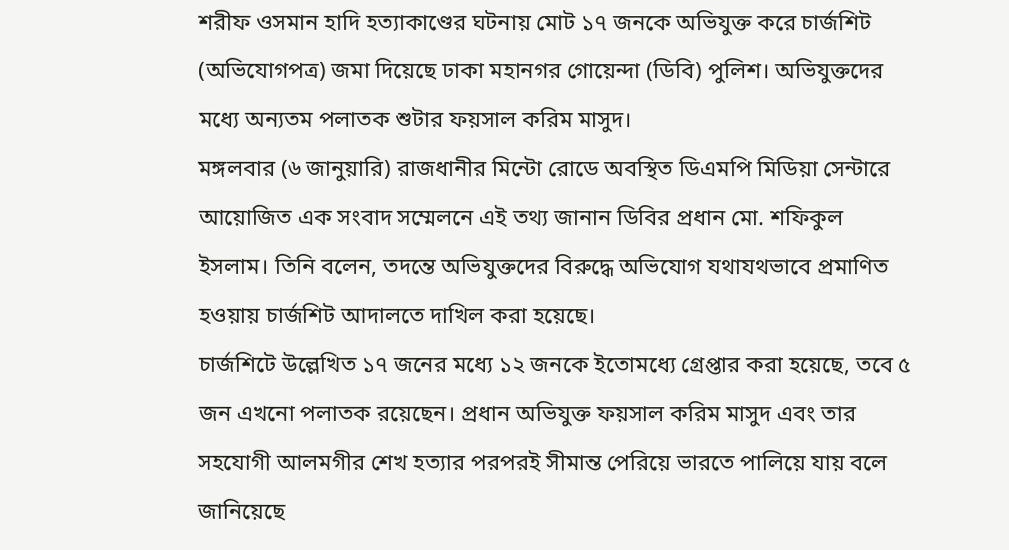শরীফ ওসমান হাদি হত্যাকাণ্ডের ঘটনায় মোট ১৭ জনকে অভিযুক্ত করে চার্জশিট (অভিযোগপত্র) জমা দিয়েছে ঢাকা মহানগর গোয়েন্দা (ডিবি) পুলিশ। অভিযুক্তদের মধ্যে অন্যতম পলাতক শুটার ফয়সাল করিম মাসুদ।
মঙ্গলবার (৬ জানুয়ারি) রাজধানীর মিন্টো রোডে অবস্থিত ডিএমপি মিডিয়া সেন্টারে আয়োজিত এক সংবাদ সম্মেলনে এই তথ্য জানান ডিবির প্রধান মো. শফিকুল ইসলাম। তিনি বলেন, তদন্তে অভিযুক্তদের বিরুদ্ধে অভিযোগ যথাযথভাবে প্রমাণিত হওয়ায় চার্জশিট আদালতে দাখিল করা হয়েছে।
চার্জশিটে উল্লেখিত ১৭ জনের মধ্যে ১২ জনকে ইতোমধ্যে গ্রেপ্তার করা হয়েছে, তবে ৫ জন এখনো পলাতক রয়েছেন। প্রধান অভিযুক্ত ফয়সাল করিম মাসুদ এবং তার সহযোগী আলমগীর শেখ হত্যার পরপরই সীমান্ত পেরিয়ে ভারতে পালিয়ে যায় বলে জানিয়েছে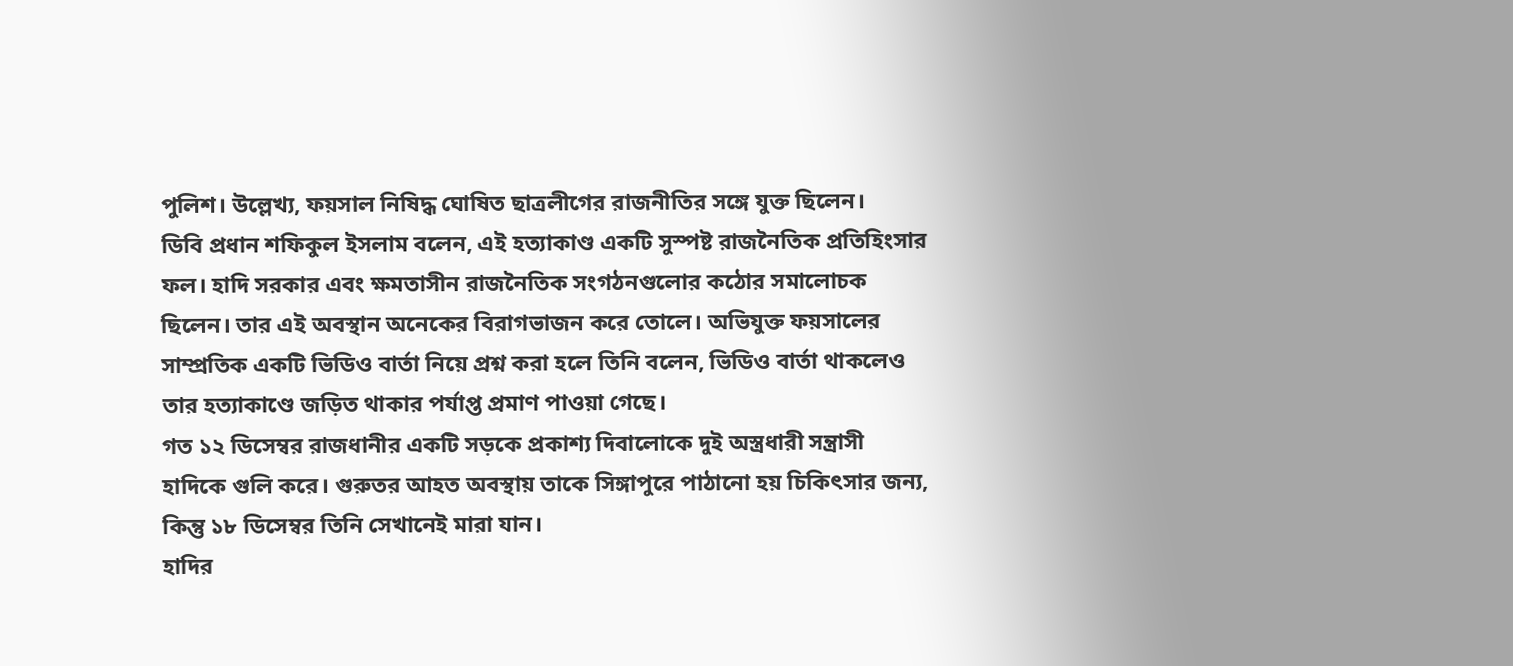পুলিশ। উল্লেখ্য, ফয়সাল নিষিদ্ধ ঘোষিত ছাত্রলীগের রাজনীতির সঙ্গে যুক্ত ছিলেন।
ডিবি প্রধান শফিকুল ইসলাম বলেন, এই হত্যাকাণ্ড একটি সুস্পষ্ট রাজনৈতিক প্রতিহিংসার ফল। হাদি সরকার এবং ক্ষমতাসীন রাজনৈতিক সংগঠনগুলোর কঠোর সমালোচক ছিলেন। তার এই অবস্থান অনেকের বিরাগভাজন করে তোলে। অভিযুক্ত ফয়সালের সাম্প্রতিক একটি ভিডিও বার্তা নিয়ে প্রশ্ন করা হলে তিনি বলেন, ভিডিও বার্তা থাকলেও তার হত্যাকাণ্ডে জড়িত থাকার পর্যাপ্ত প্রমাণ পাওয়া গেছে।
গত ১২ ডিসেম্বর রাজধানীর একটি সড়কে প্রকাশ্য দিবালোকে দুই অস্ত্রধারী সন্ত্রাসী হাদিকে গুলি করে। গুরুতর আহত অবস্থায় তাকে সিঙ্গাপুরে পাঠানো হয় চিকিৎসার জন্য, কিন্তু ১৮ ডিসেম্বর তিনি সেখানেই মারা যান।
হাদির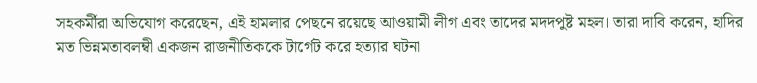সহকর্মীরা অভিযোগ করেছেন, এই হামলার পেছনে রয়েছে আওয়ামী লীগ এবং তাদের মদদপুষ্ট মহল। তারা দাবি করেন, হাদির মত ভিন্নমতাবলম্বী একজন রাজনীতিককে টার্গেট করে হত্যার ঘটনা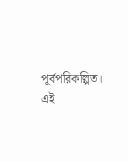পূর্বপরিকল্পিত।
এই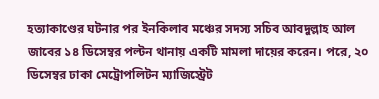হত্যাকাণ্ডের ঘটনার পর ইনকিলাব মঞ্চের সদস্য সচিব আবদুল্লাহ আল জাবের ১৪ ডিসেম্বর পল্টন থানায় একটি মামলা দায়ের করেন। পরে, ২০ ডিসেম্বর ঢাকা মেট্রোপলিটন ম্যাজিস্ট্রেট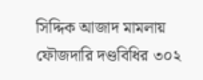সিদ্দিক আজাদ মামলায় ফৌজদারি দণ্ডবিধির ৩০২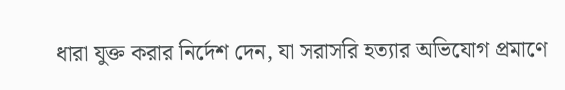ধারা যুক্ত করার নির্দেশ দেন, যা সরাসরি হত্যার অভিযোগ প্রমাণে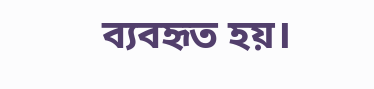ব্যবহৃত হয়।